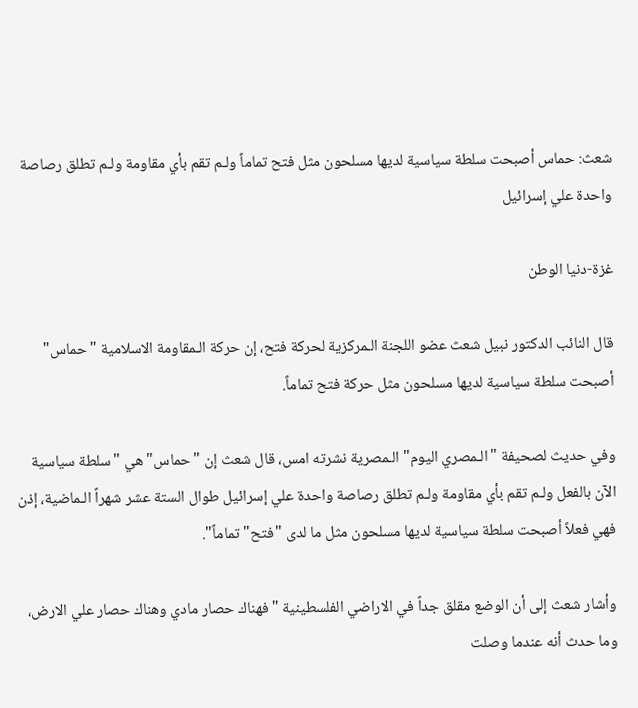شعث: حماس أصبحت سلطة سياسية لديها مسلحون مثل فتح تماماً ولـم تقم بأي مقاومة ولـم تطلق رصاصة واحدة علي إسرائيل

غزة-دنيا الوطن

قال النائب الدكتور نبيل شعث عضو اللجنة الـمركزية لحركة فتح، إن حركة الـمقاومة الاسلامية "حماس" أصبحت سلطة سياسية لديها مسلحون مثل حركة فتح تماماً.

وفي حديث لصحيفة "الـمصري اليوم" الـمصرية نشرته امس، قال شعث إن "حماس" هي "سلطة سياسية الآن بالفعل ولـم تقم بأي مقاومة ولـم تطلق رصاصة واحدة علي إسرائيل طوال الستة عشر شهراً الـماضية، إذن فهي فعلاً أصبحت سلطة سياسية لديها مسلحون مثل ما لدى "فتح" تماماً".

وأشار شعث إلى أن الوضع مقلق جداً في الاراضي الفلسطينية "فهناك حصار مادي وهناك حصار علي الارض، وما حدث أنه عندما وصلت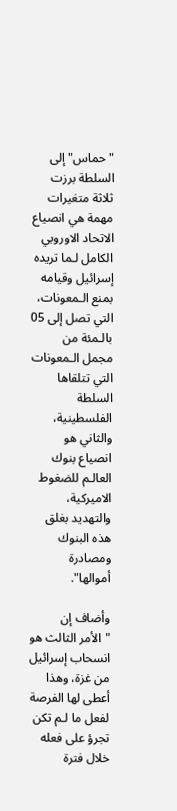"حماس" إلى السلطة برزت ثلاثة متغيرات مهمة هي انصياع الاتحاد الاوروبي الكامل لـما تريده إسرائيل وقيامه بمنع الـمعونات، التي تصل إلى 05 بالـمئة من مجمل الـمعونات التي تتلقاها السلطة الفلسطينية، والثاني هو انصياع بنوك العالـم للضغوط الاميركية، والتهديد بغلق هذه البنوك ومصادرة أموالها".

وأضاف إن "الأمر الثالث هو انسحاب إسرائيل من غزة، وهذا أعطى لها الفرصة لفعل ما لـم تكن تجرؤ على فعله خلال فترة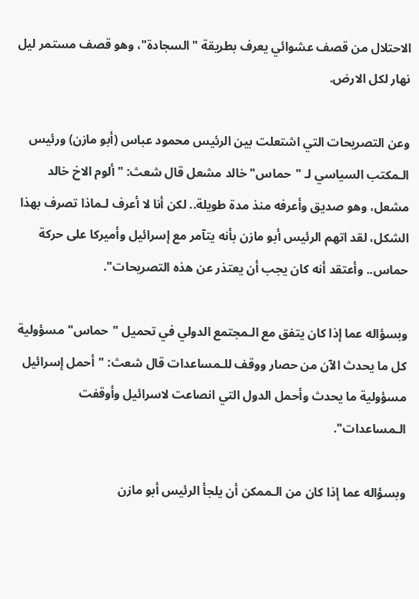الاحتلال من قصف عشوائي يعرف بطريقة "السجادة"، وهو قصف مستمر ليل نهار لكل الارض.

وعن التصريحات التي اشتعلت بين الرئيس محمود عباس (أبو مازن) ورئيس الـمكتب السياسي لـ "حماس" خالد مشعل قال شعث: "ألوم الاخ خالد مشعل، وهو صديق وأعرفه منذ مدة طويلة.. لكن أنا لا أعرف لـماذا تصرف بهذا الشكل، لقد اتهم الرئيس أبو مازن بأنه يتآمر مع إسرائيل وأميركا على حركة حماس.. وأعتقد أنه كان يجب أن يعتذر عن هذه التصريحات".

وبسؤاله عما إذا كان يتفق مع الـمجتمع الدولي في تحميل "حماس" مسؤولية كل ما يحدث الآن من حصار ووقف للـمساعدات قال شعث: "أحمل إسرائيل مسؤولية ما يحدث وأحمل الدول التي انصاعت لاسرائيل وأوقفت الـمساعدات".

وبسؤاله عما إذا كان من الـممكن أن يلجأ الرئيس أبو مازن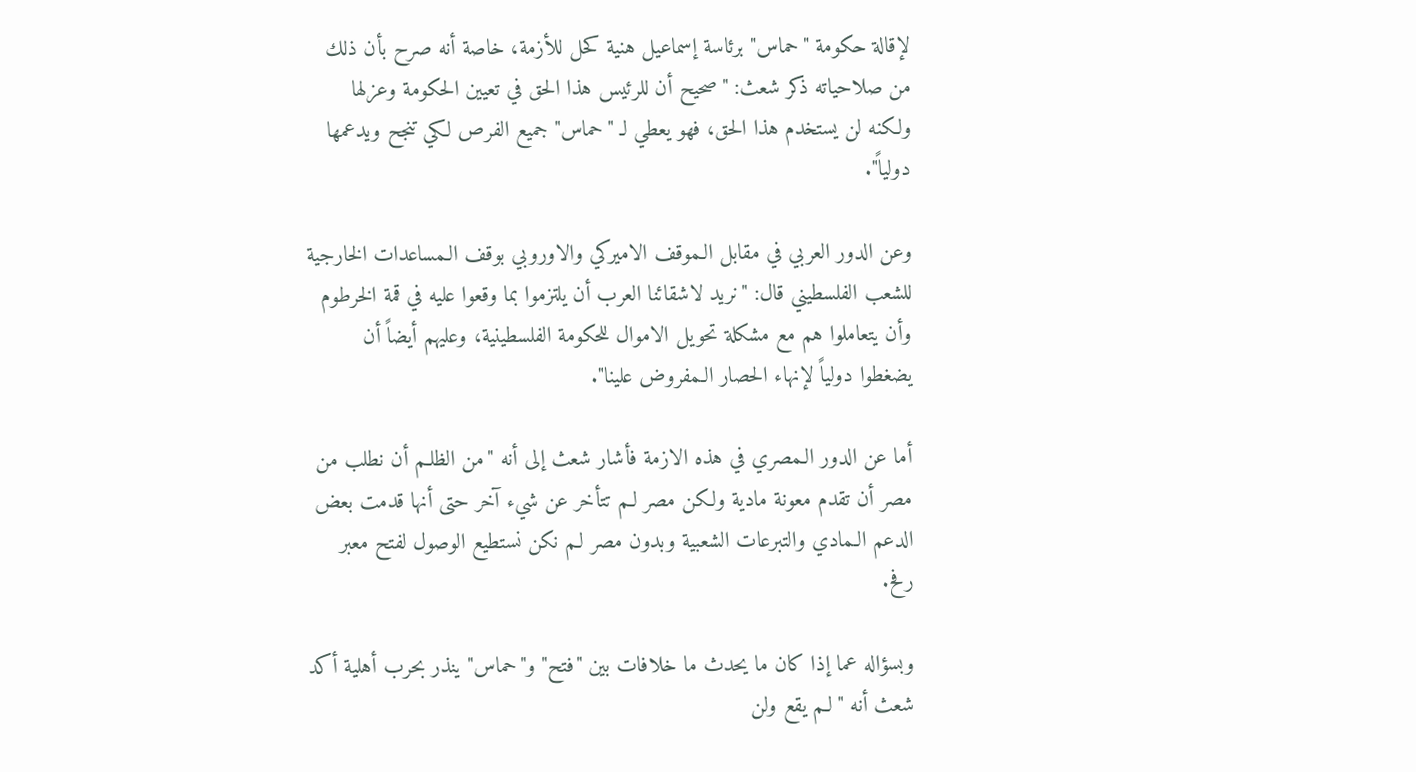لإقالة حكومة "حماس" برئاسة إسماعيل هنية كحل للأزمة، خاصة أنه صرح بأن ذلك من صلاحياته ذكر شعث: "صحيح أن للرئيس هذا الحق في تعيين الحكومة وعزلها ولكنه لن يستخدم هذا الحق، فهو يعطي لـ "حماس" جميع الفرص لكي تنجح ويدعمها دولياً".

وعن الدور العربي في مقابل الـموقف الاميركي والاوروبي بوقف الـمساعدات الخارجية للشعب الفلسطيني قال: "نريد لاشقائنا العرب أن يلتزموا بما وقعوا عليه في قمة الخرطوم وأن يتعاملوا هم مع مشكلة تحويل الاموال للحكومة الفلسطينية، وعليهم أيضاً أن يضغطوا دولياً لإنهاء الحصار الـمفروض علينا".

أما عن الدور الـمصري في هذه الازمة فأشار شعث إلى أنه "من الظلـم أن نطلب من مصر أن تقدم معونة مادية ولكن مصر لـم تتأخر عن شيء آخر حتى أنها قدمت بعض الدعم الـمادي والتبرعات الشعبية وبدون مصر لـم نكن نستطيع الوصول لفتح معبر رفح.

وبسؤاله عما إذا كان ما يحدث ما خلافات بين "فتح" و"حماس" ينذر بحرب أهلية أكد شعث أنه "لـم يقع ولن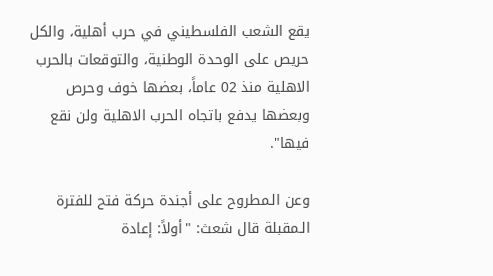يقع الشعب الفلسطيني في حرب أهلية، والكل حريص على الوحدة الوطنية، والتوقعات بالحرب الاهلية منذ 02 عاماً، بعضها خوف وحرص وبعضها يدفع باتجاه الحرب الاهلية ولن نقع فيها".

وعن الـمطروح على أجندة حركة فتح للفترة الـمقبلة قال شعث: "أولاً: إعادة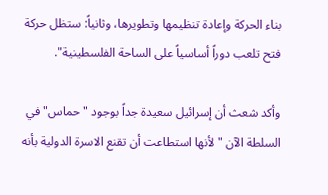بناء الحركة وإعادة تنظيمها وتطويرها، وثانياً: ستظل حركة فتح تلعب دوراً أساسياً على الساحة الفلسطينية".

وأكد شعث أن إسرائيل سعيدة جداً بوجود "حماس" في السلطة الآن "لأنها استطاعت أن تقنع الاسرة الدولية بأنه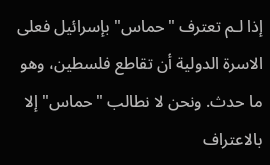إذا لـم تعترف "حماس" بإسرائيل فعلى الاسرة الدولية أن تقاطع فلسطين، وهو ما حدث. ونحن لا نطالب "حماس" إلا بالاعتراف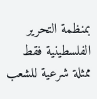بمنظمة التحرير الفلسطينية فقط ممثلة شرعية للشعب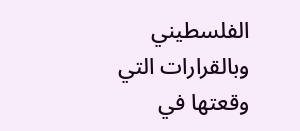الفلسطيني وبالقرارات التي وقعتها في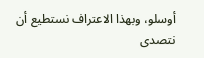أوسلو، وبهذا الاعتراف نستطيع أن نتصدى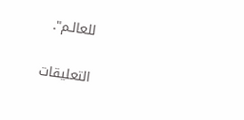للعالـم".

التعليقات